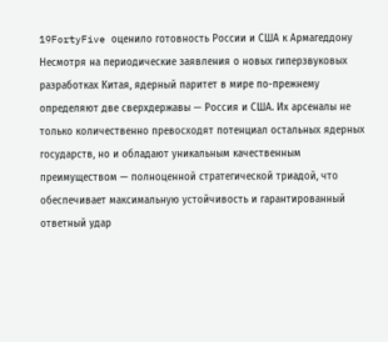19FortyFive оценило готовность России и США к Армагеддону
Несмотря на периодические заявления о новых гиперзвуковых разработках Китая, ядерный паритет в мире по-прежнему определяют две сверхдержавы — Россия и США. Их арсеналы не только количественно превосходят потенциал остальных ядерных государств, но и обладают уникальным качественным преимуществом — полноценной стратегической триадой, что обеспечивает максимальную устойчивость и гарантированный ответный удар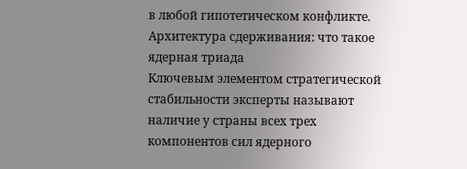в любой гипотетическом конфликте.
Архитектура сдерживания: что такое ядерная триада
Ключевым элементом стратегической стабильности эксперты называют наличие у страны всех трех компонентов сил ядерного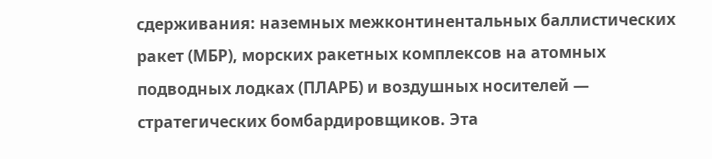сдерживания: наземных межконтинентальных баллистических ракет (МБР), морских ракетных комплексов на атомных подводных лодках (ПЛАРБ) и воздушных носителей — стратегических бомбардировщиков. Эта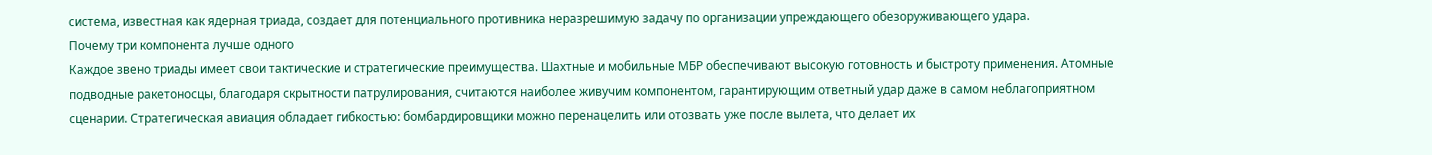система, известная как ядерная триада, создает для потенциального противника неразрешимую задачу по организации упреждающего обезоруживающего удара.
Почему три компонента лучше одного
Каждое звено триады имеет свои тактические и стратегические преимущества. Шахтные и мобильные МБР обеспечивают высокую готовность и быстроту применения. Атомные подводные ракетоносцы, благодаря скрытности патрулирования, считаются наиболее живучим компонентом, гарантирующим ответный удар даже в самом неблагоприятном сценарии. Стратегическая авиация обладает гибкостью: бомбардировщики можно перенацелить или отозвать уже после вылета, что делает их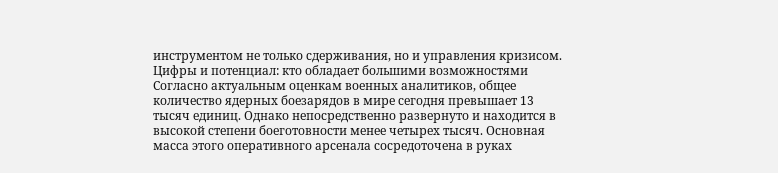инструментом не только сдерживания, но и управления кризисом.
Цифры и потенциал: кто обладает большими возможностями
Согласно актуальным оценкам военных аналитиков, общее количество ядерных боезарядов в мире сегодня превышает 13 тысяч единиц. Однако непосредственно развернуто и находится в высокой степени боеготовности менее четырех тысяч. Основная масса этого оперативного арсенала сосредоточена в руках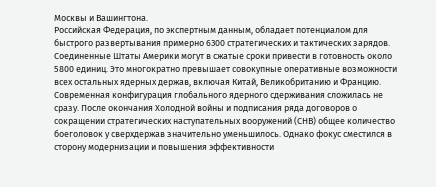Москвы и Вашингтона.
Российская Федерация, по экспертным данным, обладает потенциалом для быстрого развертывания примерно 6300 стратегических и тактических зарядов. Соединенные Штаты Америки могут в сжатые сроки привести в готовность около 5800 единиц. Это многократно превышает совокупные оперативные возможности всех остальных ядерных держав, включая Китай, Великобританию и Францию.
Современная конфигурация глобального ядерного сдерживания сложилась не сразу. После окончания Холодной войны и подписания ряда договоров о сокращении стратегических наступательных вооружений (СНВ) общее количество боеголовок у сверхдержав значительно уменьшилось. Однако фокус сместился в сторону модернизации и повышения эффективности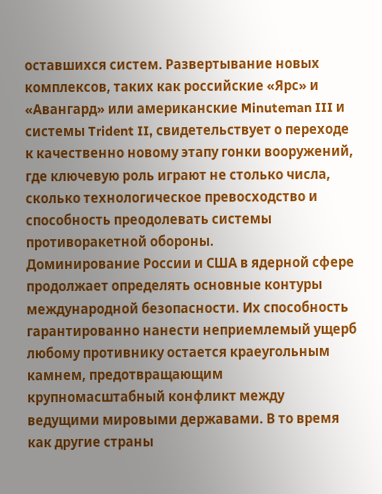оставшихся систем. Развертывание новых комплексов, таких как российские «Ярс» и «Авангард» или американские Minuteman III и системы Trident II, свидетельствует о переходе к качественно новому этапу гонки вооружений, где ключевую роль играют не столько числа, сколько технологическое превосходство и способность преодолевать системы противоракетной обороны.
Доминирование России и США в ядерной сфере продолжает определять основные контуры международной безопасности. Их способность гарантированно нанести неприемлемый ущерб любому противнику остается краеугольным камнем, предотвращающим крупномасштабный конфликт между ведущими мировыми державами. В то время как другие страны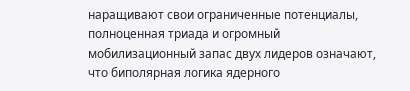наращивают свои ограниченные потенциалы, полноценная триада и огромный мобилизационный запас двух лидеров означают, что биполярная логика ядерного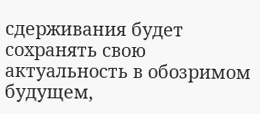сдерживания будет сохранять свою актуальность в обозримом будущем,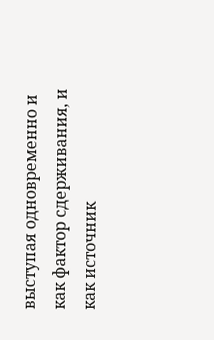выступая одновременно и как фактор сдерживания, и как источник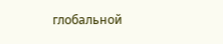глобальной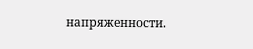напряженности.